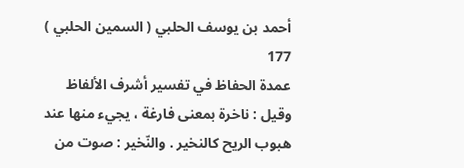أحمد بن يوسف الحلبي ( السمين الحلبي )
177
عمدة الحفاظ في تفسير أشرف الألفاظ
وقيل : ناخرة بمعنى فارغة ، يجيء منها عند هبوب الريح كالنخير . والنّخير : صوت من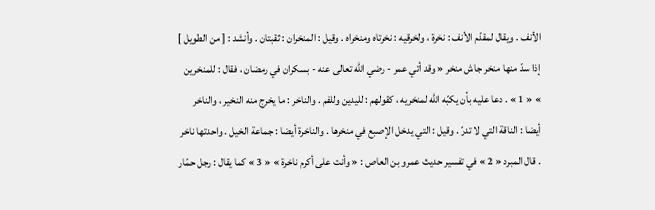الأنف . ويقال لمقدّم الأنف : نخرة ، ولخرقيه : نخرتاه ومنخراه . وقيل : المنخران : ثقبتان . وأنشد : [ من الطويل ] إذا سدّ منها منخر جاش منخر « وقد أتي عمر - رضي اللّه تعالى عنه - بسكران في رمضان ، فقال : للمنخرين » « 1 » . دعا عليه بأن يكبّه اللّه لمنخريه ، كقولهم : لليدين وللفم . والناخر : ما يخرج منه النخير ، والناخر أيضا : الناقة التي لا تدرّ . وقيل : التي يدخل الإصبع في منخرها . والناخرة أيضا : جماعة الخيل . واحدتها ناخر . قال المبرد « 2 » في تفسير حديث عمرو بن العاص : « وأنت على أكرم ناخرة » « 3 » كما يقال : رجل حمّار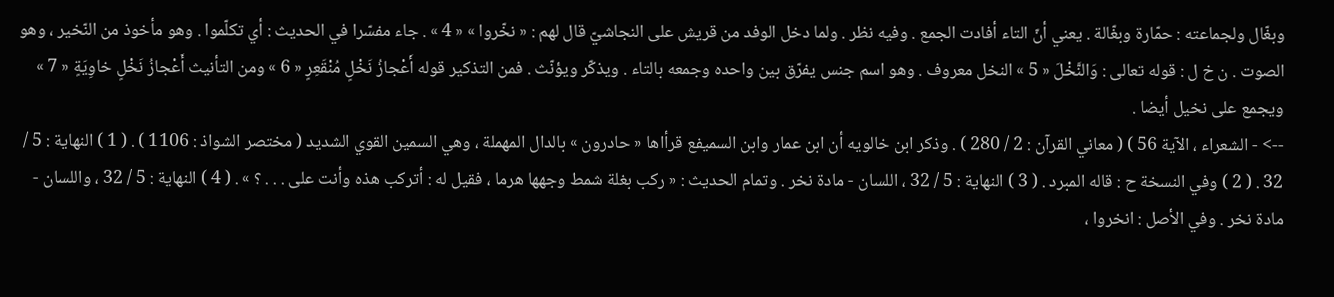وبغّال ولجماعته : حمّارة وبغّالة . يعني أنّ التاء أفادت الجمع . وفيه نظر . ولما دخل الوفد من قريش على النجاشيّ قال لهم : « نخّروا » « 4 » . جاء مفسّرا في الحديث : أي تكلّموا . وهو مأخوذ من النّخير ، وهو الصوت . ن خ ل : قوله تعالى : وَالنَّخْلَ « 5 » النخل معروف . وهو اسم جنس يفرّق بين واحده وجمعه بالتاء . ويذكّر ويؤنّث . فمن التذكير قوله أَعْجازُ نَخْلٍ مُنْقَعِرٍ « 6 » ومن التأنيث أَعْجازُ نَخْلٍ خاوِيَةٍ « 7 » ويجمع على نخيل أيضا .
--> - الشعراء ، الآية 56 ) ( معاني القرآن : 2 / 280 ) . وذكر ابن خالويه أن ابن عمار وابن السميفع قرأاها « حادرون » بالدال المهملة ، وهي السمين القوي الشديد ( مختصر الشواذ : 1106 ) . ( 1 ) النهاية : 5 / 32 . ( 2 ) وفي النسخة ح : قاله المبرد . ( 3 ) النهاية : 5 / 32 ، اللسان - مادة نخر . وتمام الحديث : « ركب بغلة شمط وجهها هرما ، فقيل له : أتركب هذه وأنت على . . . ؟ » . ( 4 ) النهاية : 5 / 32 ، واللسان - مادة نخر . وفي الأصل : انخروا ،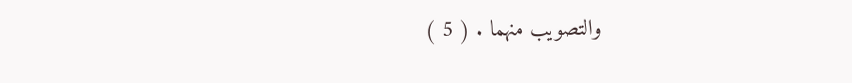والتصويب منهما . ( 5 )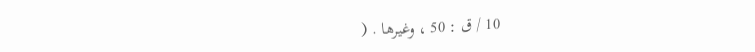10 / ق : 50 ، وغيرها . (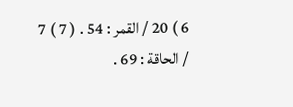6 ) 20 / القمر : 54 . ( 7 ) 7 / الحاقة : 69 .